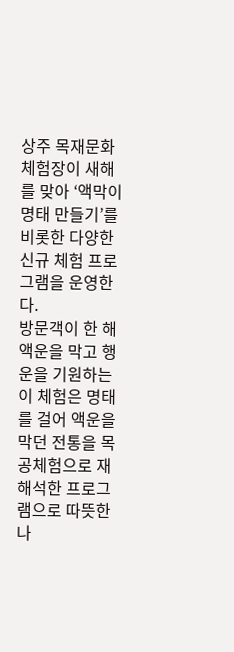상주 목재문화체험장이 새해를 맞아 ‘액막이 명태 만들기’를 비롯한 다양한 신규 체험 프로그램을 운영한다.
방문객이 한 해 액운을 막고 행운을 기원하는 이 체험은 명태를 걸어 액운을 막던 전통을 목공체험으로 재해석한 프로그램으로 따뜻한 나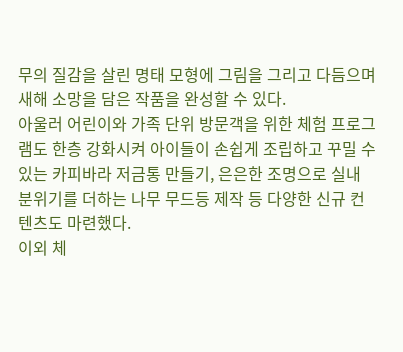무의 질감을 살린 명태 모형에 그림을 그리고 다듬으며 새해 소망을 담은 작품을 완성할 수 있다.
아울러 어린이와 가족 단위 방문객을 위한 체험 프로그램도 한층 강화시켜 아이들이 손쉽게 조립하고 꾸밀 수 있는 카피바라 저금통 만들기, 은은한 조명으로 실내 분위기를 더하는 나무 무드등 제작 등 다양한 신규 컨텐츠도 마련했다.
이외 체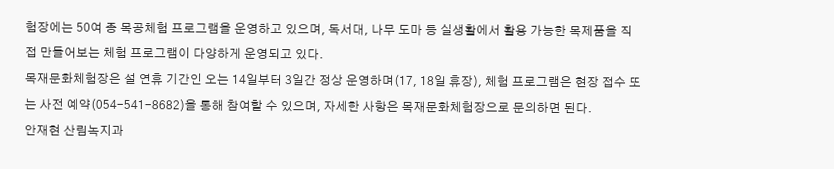험장에는 50여 종 목공체험 프로그램을 운영하고 있으며, 독서대, 나무 도마 등 실생활에서 활용 가능한 목제품을 직접 만들어보는 체험 프로그램이 다양하게 운영되고 있다.
목재문화체험장은 설 연휴 기간인 오는 14일부터 3일간 정상 운영하며(17, 18일 휴장), 체험 프로그램은 현장 접수 또는 사전 예약(054-541-8682)을 통해 참여할 수 있으며, 자세한 사항은 목재문화체험장으로 문의하면 된다.
안재현 산림녹지과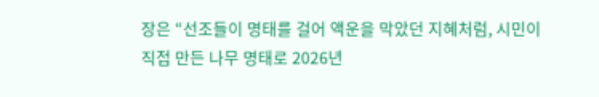장은 “선조들이 명태를 걸어 액운을 막았던 지혜처럼, 시민이 직접 만든 나무 명태로 2026년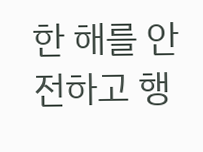한 해를 안전하고 행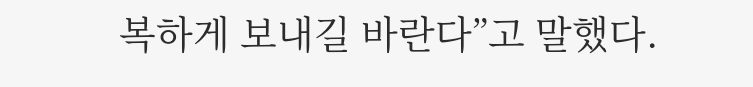복하게 보내길 바란다”고 말했다.